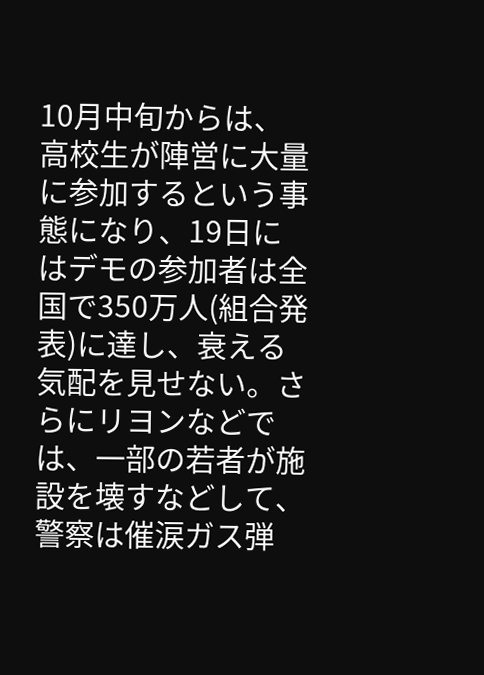10月中旬からは、高校生が陣営に大量に参加するという事態になり、19日にはデモの参加者は全国で350万人(組合発表)に達し、衰える気配を見せない。さらにリヨンなどでは、一部の若者が施設を壊すなどして、警察は催涙ガス弾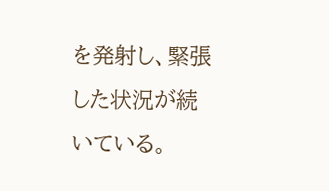を発射し、緊張した状況が続いている。